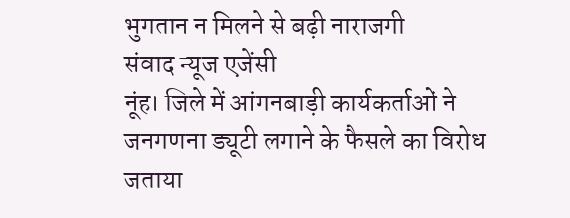भुगतान न मिलने से बढ़ी नाराजगी
संवाद न्यूज एजेंसी
नूंह। जिले में आंगनबाड़ी कार्यकर्ताओं ने जनगणना ड्यूटी लगाने के फैसले का विरोध जताया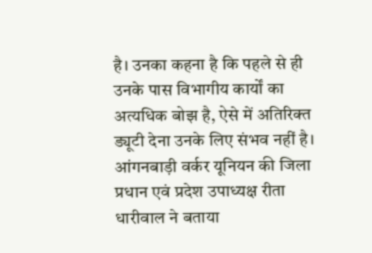है। उनका कहना है कि पहले से ही उनके पास विभागीय कार्यों का अत्यधिक बोझ है, ऐसे में अतिरिक्त ड्यूटी देना उनके लिए संभव नहीं है।
आंगनबाड़ी वर्कर यूनियन की जिला प्रधान एवं प्रदेश उपाध्यक्ष रीता धारीवाल ने बताया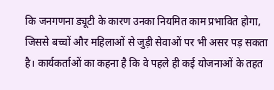कि जनगणना ड्यूटी के कारण उनका नियमित काम प्रभावित होगा, जिससे बच्चों और महिलाओं से जुड़ी सेवाओं पर भी असर पड़ सकता है। कार्यकर्ताओं का कहना है कि वे पहले ही कई योजनाओं के तहत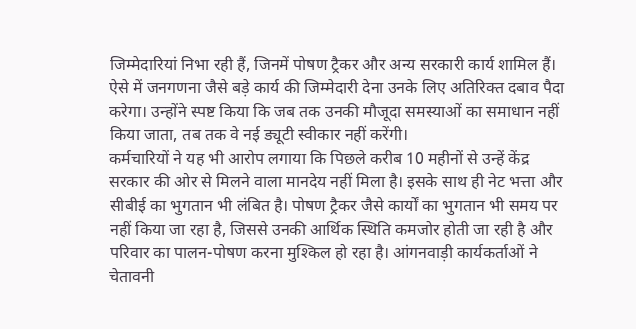जिम्मेदारियां निभा रही हैं, जिनमें पोषण ट्रैकर और अन्य सरकारी कार्य शामिल हैं। ऐसे में जनगणना जैसे बड़े कार्य की जिम्मेदारी देना उनके लिए अतिरिक्त दबाव पैदा करेगा। उन्होंने स्पष्ट किया कि जब तक उनकी मौजूदा समस्याओं का समाधान नहीं किया जाता, तब तक वे नई ड्यूटी स्वीकार नहीं करेंगी।
कर्मचारियों ने यह भी आरोप लगाया कि पिछले करीब 10 महीनों से उन्हें केंद्र सरकार की ओर से मिलने वाला मानदेय नहीं मिला है। इसके साथ ही नेट भत्ता और सीबीई का भुगतान भी लंबित है। पोषण ट्रैकर जैसे कार्यों का भुगतान भी समय पर नहीं किया जा रहा है, जिससे उनकी आर्थिक स्थिति कमजोर होती जा रही है और परिवार का पालन-पोषण करना मुश्किल हो रहा है। आंगनवाड़ी कार्यकर्ताओं ने चेतावनी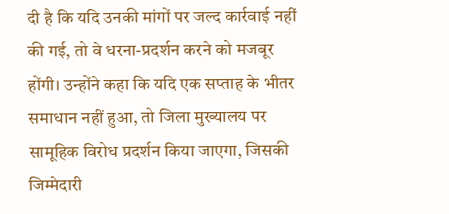दी है कि यदि उनकी मांगों पर जल्द कार्रवाई नहीं की गई, तो वे धरना-प्रदर्शन करने को मजबूर होंगी। उन्होंने कहा कि यदि एक सप्ताह के भीतर समाधान नहीं हुआ, तो जिला मुख्यालय पर सामूहिक विरोध प्रदर्शन किया जाएगा, जिसकी जिम्मेदारी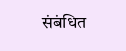संबंधित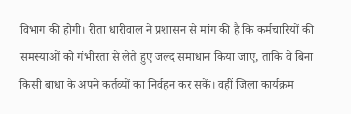विभाग की होगी। रीता धारीवाल ने प्रशासन से मांग की है कि कर्मचारियों की समस्याओं को गंभीरता से लेते हुए जल्द समाधान किया जाए, ताकि वे बिना किसी बाधा के अपने कर्तव्यों का निर्वहन कर सकें। वहीं जिला कार्यक्रम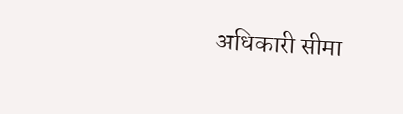अधिकारी सीमा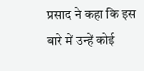प्रसाद ने कहा कि इस बारे में उन्हें कोई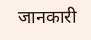जानकारी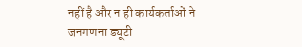नहीं है और न ही कार्यकर्ताओं ने जनगणना ड्यूटी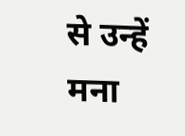से उन्हें मना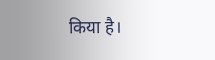किया है।